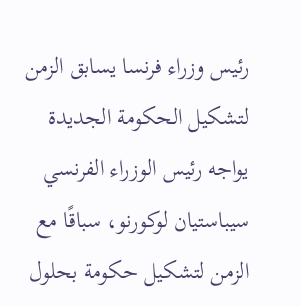رئيس وزراء فرنسا يسابق الزمن لتشكيل الحكومة الجديدة
يواجه رئيس الوزراء الفرنسي سيباستيان لوكورنو، سباقًا مع الزمن لتشكيل حكومة بحلول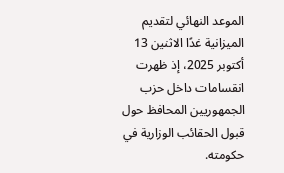الموعد النهائي لتقديم الميزانية غدًا الاثنين 13 أكتوبر 2025، إذ ظهرت انقسامات داخل حزب الجمهوريين المحافظ حول قبول الحقائب الوزارية في حكومته.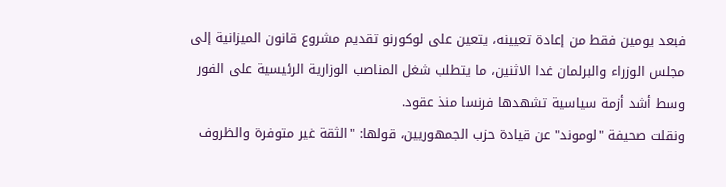فبعد يومين فقط من إعادة تعيينه، يتعين على لوكورنو تقديم مشروع قانون الميزانية إلى مجلس الوزراء والبرلمان غدا الاثنين، ما يتطلب شغل المناصب الوزارية الرئيسية على الفور وسط أشد أزمة سياسية تشهدها فرنسا منذ عقود.
ونقلت صحيفة "لوموند" عن قيادة حزب الجمهوريين، قولها: "الثقة غير متوفرة والظروف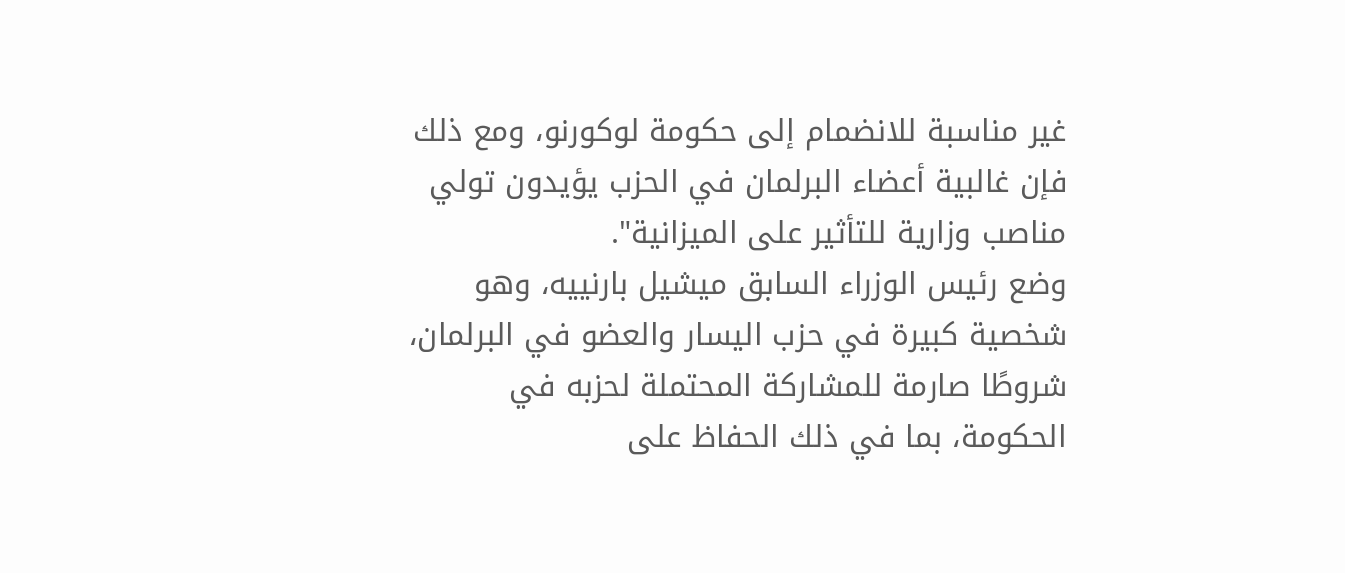غير مناسبة للانضمام إلى حكومة لوكورنو، ومع ذلك فإن غالبية أعضاء البرلمان في الحزب يؤيدون تولي مناصب وزارية للتأثير على الميزانية".
وضع رئيس الوزراء السابق ميشيل بارنييه، وهو شخصية كبيرة في حزب اليسار والعضو في البرلمان، شروطًا صارمة للمشاركة المحتملة لحزبه في الحكومة، بما في ذلك الحفاظ على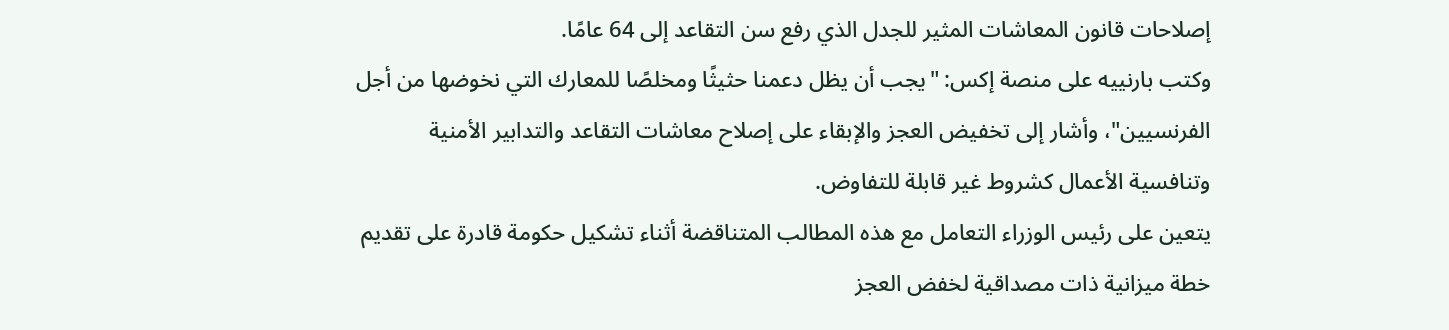إصلاحات قانون المعاشات المثير للجدل الذي رفع سن التقاعد إلى 64 عامًا.
وكتب بارنييه على منصة إكس: "يجب أن يظل دعمنا حثيثًا ومخلصًا للمعارك التي نخوضها من أجل الفرنسيين"، وأشار إلى تخفيض العجز والإبقاء على إصلاح معاشات التقاعد والتدابير الأمنية وتنافسية الأعمال كشروط غير قابلة للتفاوض.
يتعين على رئيس الوزراء التعامل مع هذه المطالب المتناقضة أثناء تشكيل حكومة قادرة على تقديم خطة ميزانية ذات مصداقية لخفض العجز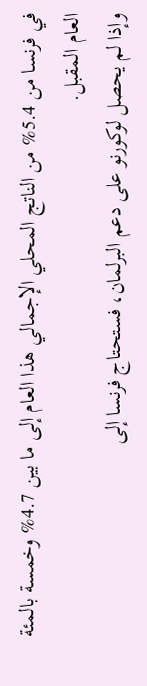في فرنسا من 5.4% من الناتج المحلي الإجمالي هذا العام إلى ما بين 4.7% وخمسة بالمئة العام المقبل.
وإذا لم يحصل لوكورنو على دعم البرلمان، فستحتاج فرنسا إلى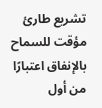تشريع طارئ مؤقت للسماح بالإنفاق اعتبارًا من أول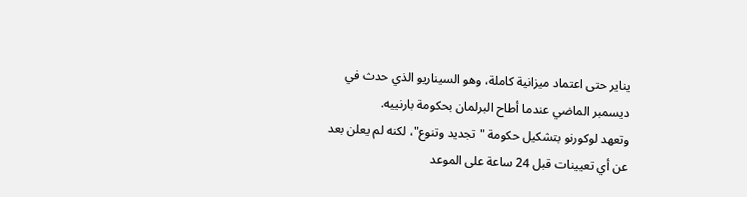يناير حتى اعتماد ميزانية كاملة، وهو السيناريو الذي حدث في ديسمبر الماضي عندما أطاح البرلمان بحكومة بارنييه.
وتعهد لوكورنو بتشكيل حكومة "تجديد وتنوع"، لكنه لم يعلن بعد عن أي تعيينات قبل 24 ساعة على الموعد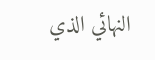النهائي الذي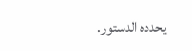يحدده الدستور.